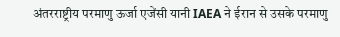अंतरराष्ट्रीय परमाणु ऊर्जा एजेंसी यानी IAEA ने ईरान से उसके परमाणु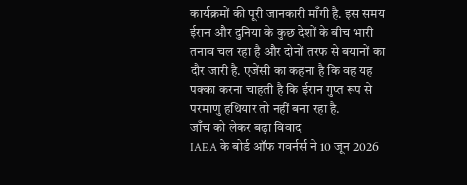कार्यक्रमों की पूरी जानकारी माँगी है. इस समय ईरान और दुनिया के कुछ देशों के बीच भारी तनाव चल रहा है और दोनों तरफ से बयानों का दौर जारी है. एजेंसी का कहना है कि वह यह पक्का करना चाहती है कि ईरान गुप्त रूप से परमाणु हथियार तो नहीं बना रहा है.
जाँच को लेकर बढ़ा विवाद
IAEA के बोर्ड ऑफ गवर्नर्स ने 10 जून 2026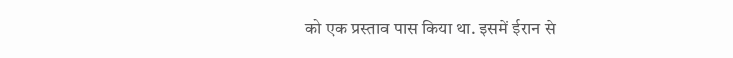को एक प्रस्ताव पास किया था. इसमें ईरान से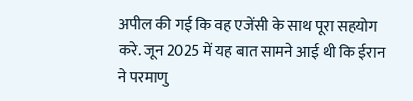अपील की गई कि वह एजेंसी के साथ पूरा सहयोग करे. जून 2025 में यह बात सामने आई थी कि ईरान ने परमाणु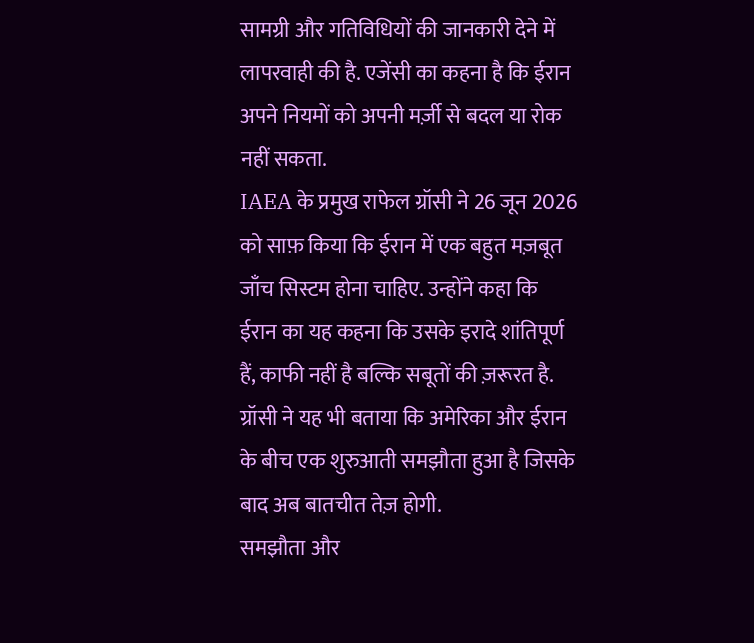सामग्री और गतिविधियों की जानकारी देने में लापरवाही की है. एजेंसी का कहना है कि ईरान अपने नियमों को अपनी मर्ज़ी से बदल या रोक नहीं सकता.
IAEA के प्रमुख राफेल ग्रॉसी ने 26 जून 2026 को साफ़ किया कि ईरान में एक बहुत मज़बूत जाँच सिस्टम होना चाहिए. उन्होंने कहा कि ईरान का यह कहना कि उसके इरादे शांतिपूर्ण हैं, काफी नहीं है बल्कि सबूतों की ज़रूरत है. ग्रॉसी ने यह भी बताया कि अमेरिका और ईरान के बीच एक शुरुआती समझौता हुआ है जिसके बाद अब बातचीत तेज़ होगी.
समझौता और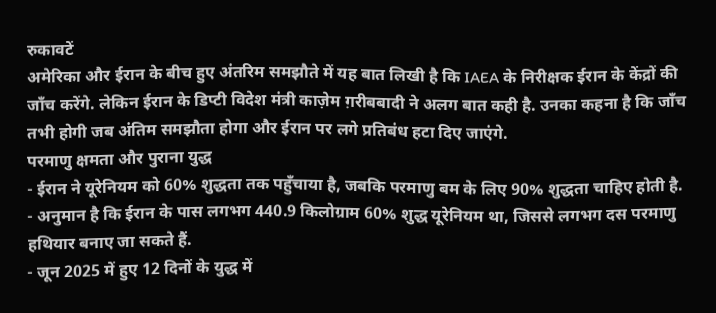रुकावटें
अमेरिका और ईरान के बीच हुए अंतरिम समझौते में यह बात लिखी है कि IAEA के निरीक्षक ईरान के केंद्रों की जाँच करेंगे. लेकिन ईरान के डिप्टी विदेश मंत्री काज़ेम ग़रीबबादी ने अलग बात कही है. उनका कहना है कि जाँच तभी होगी जब अंतिम समझौता होगा और ईरान पर लगे प्रतिबंध हटा दिए जाएंगे.
परमाणु क्षमता और पुराना युद्ध
- ईरान ने यूरेनियम को 60% शुद्धता तक पहुँचाया है, जबकि परमाणु बम के लिए 90% शुद्धता चाहिए होती है.
- अनुमान है कि ईरान के पास लगभग 440.9 किलोग्राम 60% शुद्ध यूरेनियम था, जिससे लगभग दस परमाणु हथियार बनाए जा सकते हैं.
- जून 2025 में हुए 12 दिनों के युद्ध में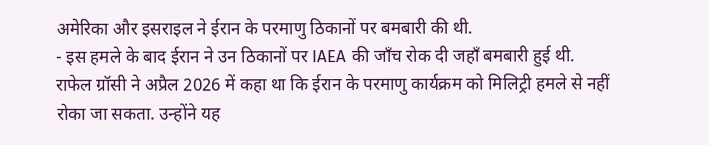अमेरिका और इसराइल ने ईरान के परमाणु ठिकानों पर बमबारी की थी.
- इस हमले के बाद ईरान ने उन ठिकानों पर IAEA की जाँच रोक दी जहाँ बमबारी हुई थी.
राफेल ग्रॉसी ने अप्रैल 2026 में कहा था कि ईरान के परमाणु कार्यक्रम को मिलिट्री हमले से नहीं रोका जा सकता. उन्होंने यह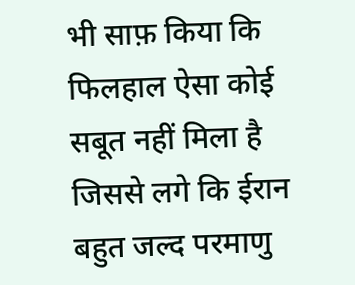भी साफ़ किया कि फिलहाल ऐसा कोई सबूत नहीं मिला है जिससे लगे कि ईरान बहुत जल्द परमाणु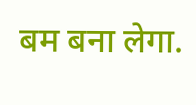बम बना लेगा.